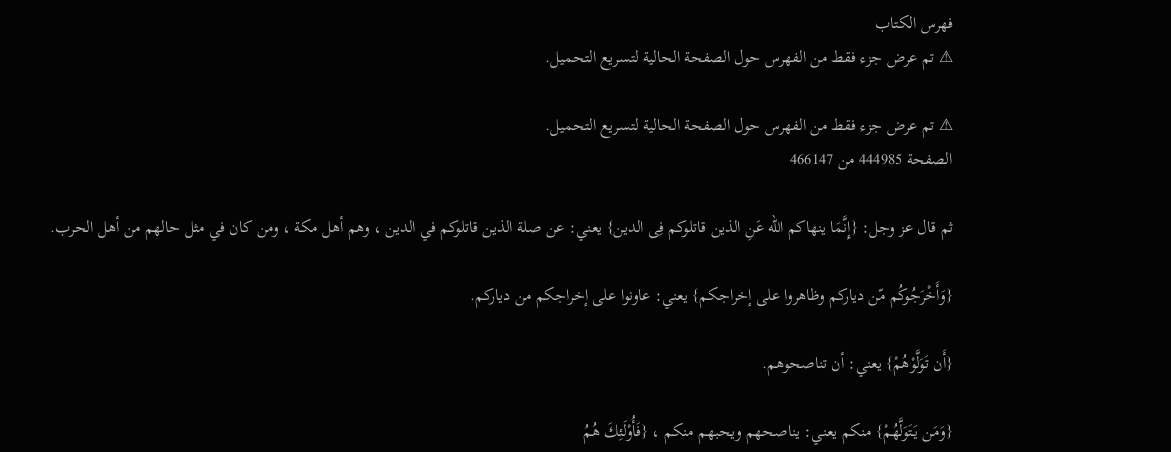فهرس الكتاب
⚠ تم عرض جزء فقط من الفهرس حول الصفحة الحالية لتسريع التحميل.

⚠ تم عرض جزء فقط من الفهرس حول الصفحة الحالية لتسريع التحميل.
الصفحة 444985 من 466147

ثم قال عز وجل: {إِنَّمَا ينهاكم الله عَنِ الذين قاتلوكم فِى الدين} يعني: عن صلة الذين قاتلوكم في الدين ، وهم أهل مكة ، ومن كان في مثل حالهم من أهل الحرب.

{وَأَخْرَجُوكُم مّن دياركم وظاهروا على إخراجكم} يعني: عاونوا على إخراجكم من دياركم.

{أَن تَوَلَّوْهُمْ} يعني: أن تناصحوهم.

{وَمَن يَتَوَلَّهُمْ} منكم يعني: يناصحهم ويحبهم منكم ، {فَأُوْلَئِكَ هُمُ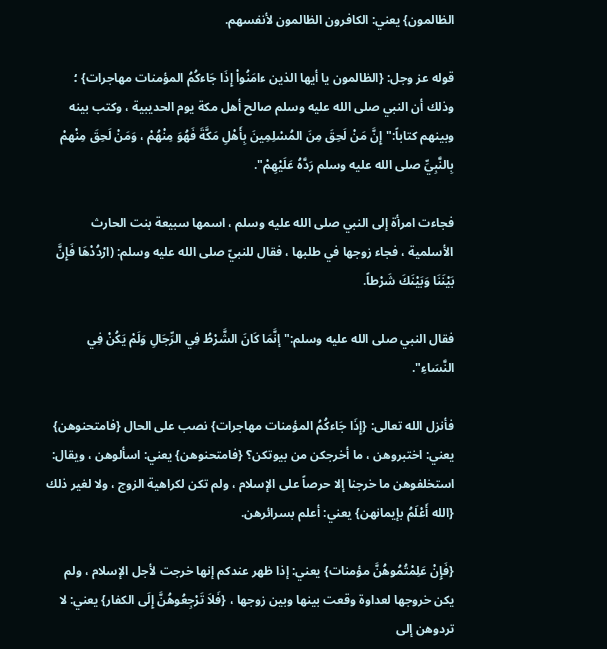الظالمون} يعني: الكافرون الظالمون لأنفسهم.

قوله عز وجل: {الظالمون يا أيها الذين ءامَنُواْ إِذَا جَاءكُمُ المؤمنات مهاجرات} ؛ وذلك أن النبي صلى الله عليه وسلم صالح أهل مكة يوم الحديبية ، وكتب بينه وبينهم كتاباً:"إِنَّ مَنْ لَحِقَ مِنَ المُسْلِمِينَ بِأَهْلِ مَكَّةَ فَهُوَ مِنْهُمْ ، وَمَنْ لَحِقَ مِنْهمْ بِالنَّبِيِّ صلى الله عليه وسلم رَدَّهُ عَلَيْهِمْ".

فجاءت امرأة إلى النبي صلى الله عليه وسلم ، اسمها سبيعة بنت الحارث الأسلمية ، فجاء زوجها في طلبها ، فقال للنبيّ صلى الله عليه وسلم: (ارْدُدْهَا فَإِنَّ بَيْنَنَا وَبَيْنَكَ شَرْطاً.

فقال النبي صلى الله عليه وسلم:"إنَّمَا كَانَ الشَّرْطُ فِي الرِّجَالِ وَلَمْ يَكُنْ فِي النَّسَاءِ".

فأنزل الله تعالى: {إِذَا جَاءكُمُ المؤمنات مهاجرات} نصب على الحال {فامتحنوهن} يعني: اختبروهن ، ما أخرجكن من بيوتكن؟ {فامتحنوهن} يعني: اسألوهن ، ويقال: استخلفوهن ما خرجنا إلا حرصاً على الإسلام ، ولم تكن لكراهية الزوج ، ولا لغير ذلك {الله أَعْلَمُ بإيمانهن} يعني: أعلم بسرائرهن.

{فَإِنْ عَلِمْتُمُوهُنَّ مؤمنات} يعني: إذا ظهر عندكم إنها خرجت لأجل الإسلام ، ولم يكن خروجها لعداوة وقعت بينها وبين زوجها ، {فَلاَ تَرْجِعُوهُنَّ إِلَى الكفار} يعني: لا تردوهن إلى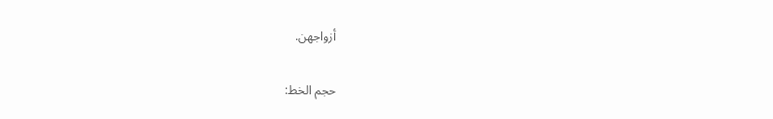أزواجهن.

حجم الخط: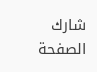شارك الصفحة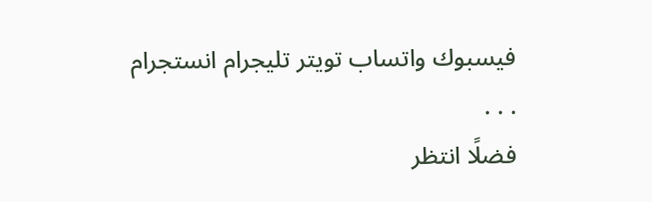فيسبوك واتساب تويتر تليجرام انستجرام
. . .
فضلًا انتظر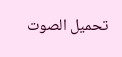تحميل الصوت